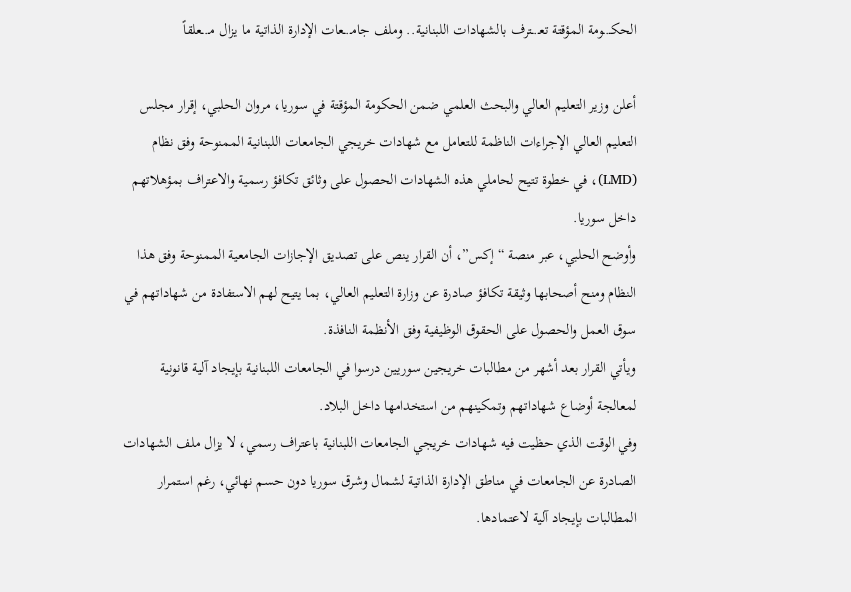الحكـ.ـومة المؤقتة تعـ.ـترف بالشهادات اللبنانية.. وملف جامـ.ـعات الإدارة الذاتية ما يزال مـ.ـعلقاً

أعلن وزير التعليم العالي والبحث العلمي ضمن الحكومة المؤقتة في سوريا، مروان الحلبي، إقرار مجلس التعليم العالي الإجراءات الناظمة للتعامل مع شهادات خريجي الجامعات اللبنانية الممنوحة وفق نظام (LMD)، في خطوة تتيح لحاملي هذه الشهادات الحصول على وثائق تكافؤ رسمية والاعتراف بمؤهلاتهم داخل سوريا.
وأوضح الحلبي، عبر منصة “إكس”، أن القرار ينص على تصديق الإجازات الجامعية الممنوحة وفق هذا النظام ومنح أصحابها وثيقة تكافؤ صادرة عن وزارة التعليم العالي، بما يتيح لهم الاستفادة من شهاداتهم في سوق العمل والحصول على الحقوق الوظيفية وفق الأنظمة النافذة.
ويأتي القرار بعد أشهر من مطالبات خريجين سوريين درسوا في الجامعات اللبنانية بإيجاد آلية قانونية لمعالجة أوضاع شهاداتهم وتمكينهم من استخدامها داخل البلاد.
وفي الوقت الذي حظيت فيه شهادات خريجي الجامعات اللبنانية باعتراف رسمي، لا يزال ملف الشهادات الصادرة عن الجامعات في مناطق الإدارة الذاتية لشمال وشرق سوريا دون حسم نهائي، رغم استمرار المطالبات بإيجاد آلية لاعتمادها.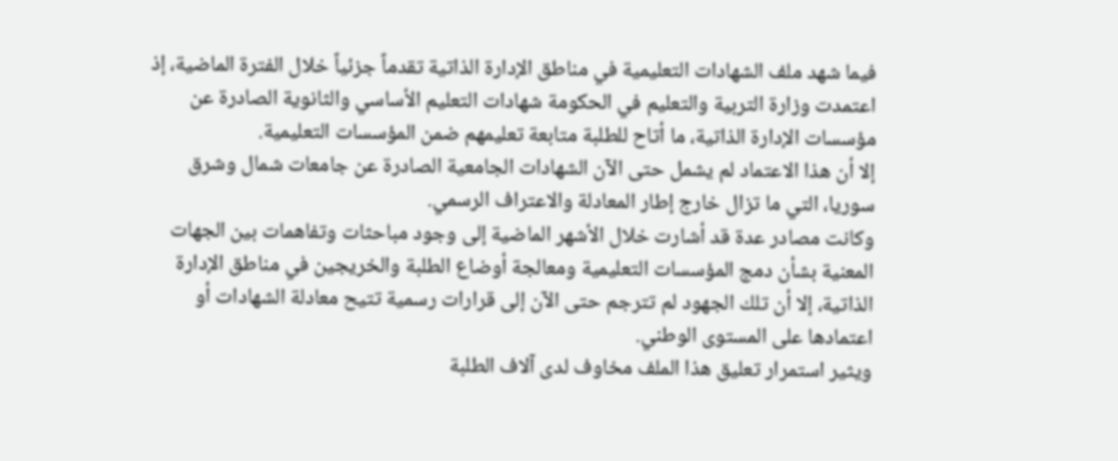فيما شهد ملف الشهادات التعليمية في مناطق الإدارة الذاتية تقدماً جزئياً خلال الفترة الماضية، إذ اعتمدت وزارة التربية والتعليم في الحكومة شهادات التعليم الأساسي والثانوية الصادرة عن مؤسسات الإدارة الذاتية، ما أتاح للطلبة متابعة تعليمهم ضمن المؤسسات التعليمية.
إلا أن هذا الاعتماد لم يشمل حتى الآن الشهادات الجامعية الصادرة عن جامعات شمال وشرق سوريا، التي ما تزال خارج إطار المعادلة والاعتراف الرسمي.
وكانت مصادر عدة قد أشارت خلال الأشهر الماضية إلى وجود مباحثات وتفاهمات بين الجهات المعنية بشأن دمج المؤسسات التعليمية ومعالجة أوضاع الطلبة والخريجين في مناطق الإدارة الذاتية، إلا أن تلك الجهود لم تترجم حتى الآن إلى قرارات رسمية تتيح معادلة الشهادات أو اعتمادها على المستوى الوطني.
ويثير استمرار تعليق هذا الملف مخاوف لدى آلاف الطلبة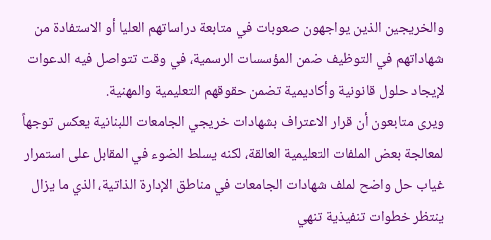والخريجين الذين يواجهون صعوبات في متابعة دراساتهم العليا أو الاستفادة من شهاداتهم في التوظيف ضمن المؤسسات الرسمية، في وقت تتواصل فيه الدعوات لإيجاد حلول قانونية وأكاديمية تضمن حقوقهم التعليمية والمهنية.
ويرى متابعون أن قرار الاعتراف بشهادات خريجي الجامعات اللبنانية يعكس توجهاً لمعالجة بعض الملفات التعليمية العالقة، لكنه يسلط الضوء في المقابل على استمرار غياب حل واضح لملف شهادات الجامعات في مناطق الإدارة الذاتية، الذي ما يزال ينتظر خطوات تنفيذية تنهي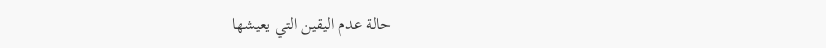حالة عدم اليقين التي يعيشها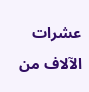عشرات الآلاف من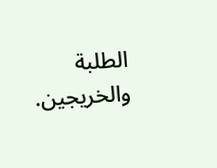الطلبة والخريجين.